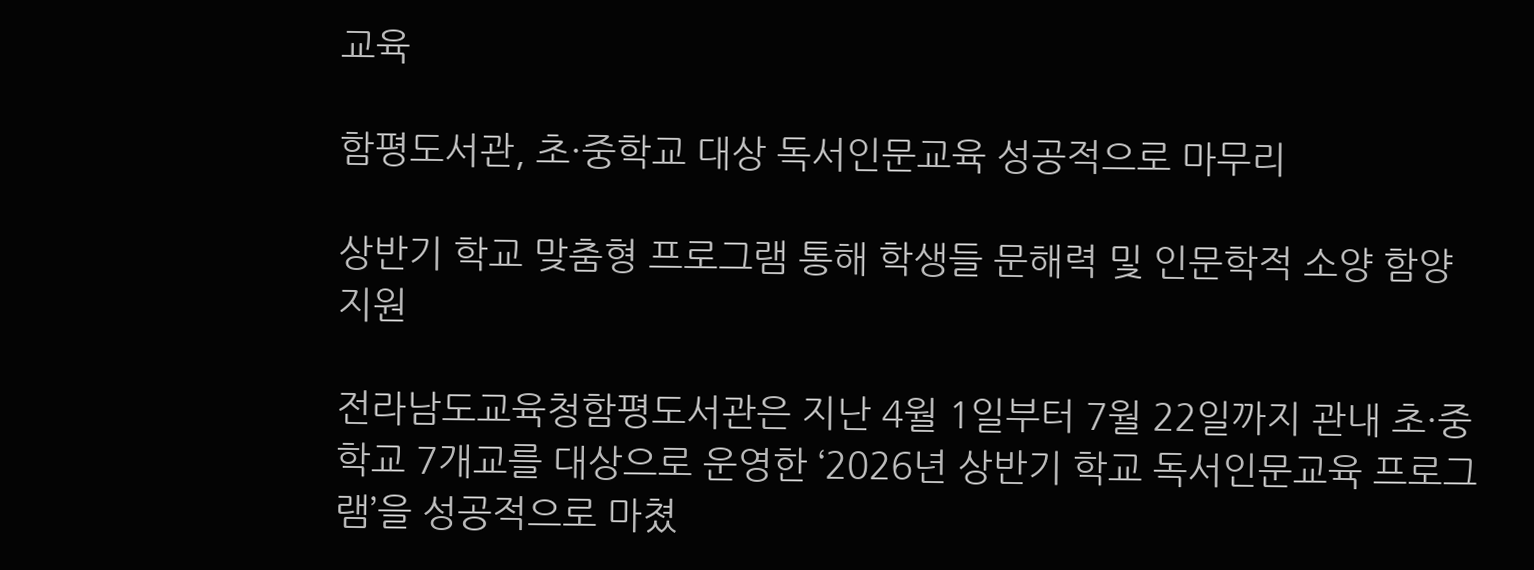교육

함평도서관, 초·중학교 대상 독서인문교육 성공적으로 마무리

상반기 학교 맞춤형 프로그램 통해 학생들 문해력 및 인문학적 소양 함양 지원

전라남도교육청함평도서관은 지난 4월 1일부터 7월 22일까지 관내 초·중학교 7개교를 대상으로 운영한 ‘2026년 상반기 학교 독서인문교육 프로그램’을 성공적으로 마쳤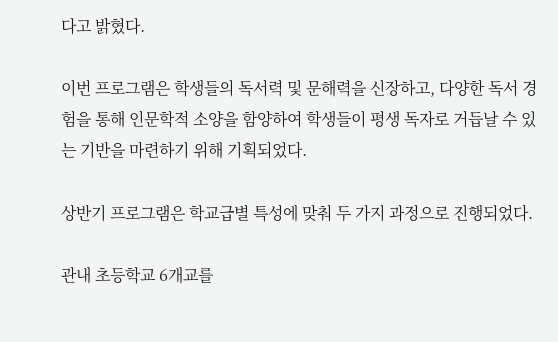다고 밝혔다.

이번 프로그램은 학생들의 독서력 및 문해력을 신장하고, 다양한 독서 경험을 통해 인문학적 소양을 함양하여 학생들이 평생 독자로 거듭날 수 있는 기반을 마련하기 위해 기획되었다.

상반기 프로그램은 학교급별 특성에 맞춰 두 가지 과정으로 진행되었다.

관내 초등학교 6개교를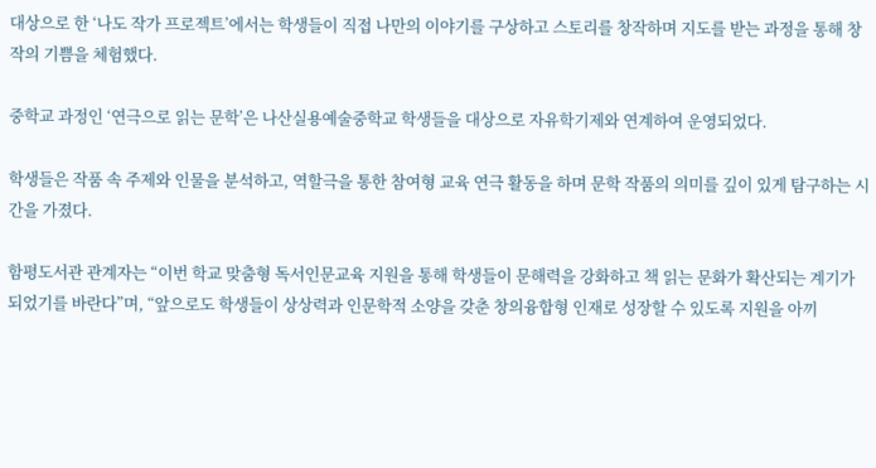대상으로 한 ‘나도 작가 프로젝트’에서는 학생들이 직접 나만의 이야기를 구상하고 스토리를 창작하며 지도를 받는 과정을 통해 창작의 기쁨을 체험했다.

중학교 과정인 ‘연극으로 읽는 문학’은 나산실용예술중학교 학생들을 대상으로 자유학기제와 연계하여 운영되었다.

학생들은 작품 속 주제와 인물을 분석하고, 역할극을 통한 참여형 교육 연극 활동을 하며 문학 작품의 의미를 깊이 있게 탐구하는 시간을 가졌다.

함평도서관 관계자는 “이번 학교 맞춤형 독서인문교육 지원을 통해 학생들이 문해력을 강화하고 책 읽는 문화가 확산되는 계기가 되었기를 바란다”며, “앞으로도 학생들이 상상력과 인문학적 소양을 갖춘 창의융합형 인재로 성장할 수 있도록 지원을 아끼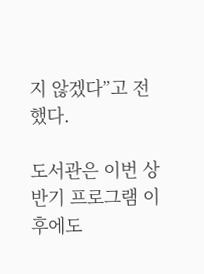지 않겠다”고 전했다.

도서관은 이번 상반기 프로그램 이후에도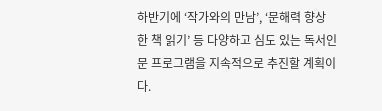하반기에 ‘작가와의 만남’, ‘문해력 향상 한 책 읽기’ 등 다양하고 심도 있는 독서인문 프로그램을 지속적으로 추진할 계획이다.